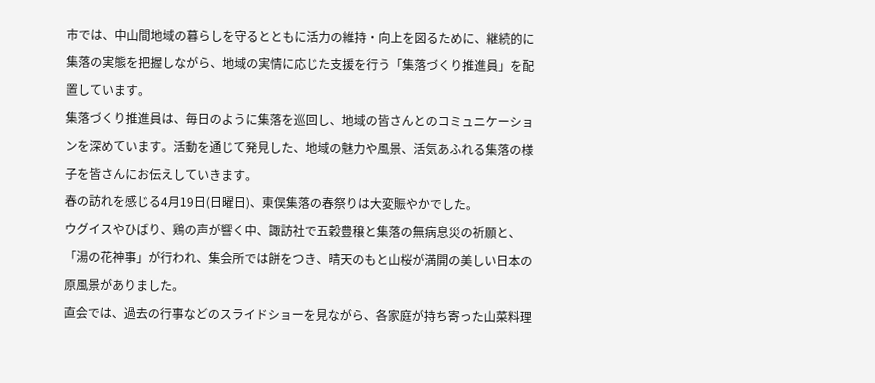市では、中山間地域の暮らしを守るとともに活力の維持・向上を図るために、継続的に集落の実態を把握しながら、地域の実情に応じた支援を行う「集落づくり推進員」を配置しています。
集落づくり推進員は、毎日のように集落を巡回し、地域の皆さんとのコミュニケーションを深めています。活動を通じて発見した、地域の魅力や風景、活気あふれる集落の様子を皆さんにお伝えしていきます。
春の訪れを感じる4月19日(日曜日)、東俣集落の春祭りは大変賑やかでした。
ウグイスやひばり、鶏の声が響く中、諏訪社で五穀豊穣と集落の無病息災の祈願と、「湯の花神事」が行われ、集会所では餅をつき、晴天のもと山桜が満開の美しい日本の原風景がありました。
直会では、過去の行事などのスライドショーを見ながら、各家庭が持ち寄った山菜料理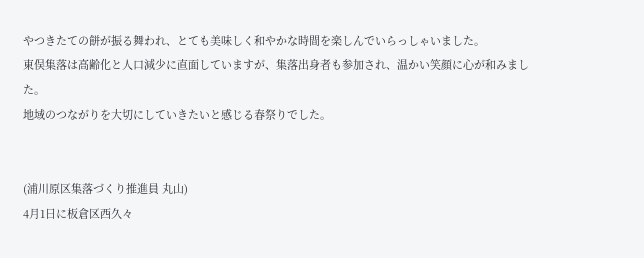やつきたての餅が振る舞われ、とても美味しく和やかな時間を楽しんでいらっしゃいました。
東俣集落は高齢化と人口減少に直面していますが、集落出身者も参加され、温かい笑顔に心が和みました。
地域のつながりを大切にしていきたいと感じる春祭りでした。


(浦川原区集落づくり推進員 丸山)
4月1日に板倉区西久々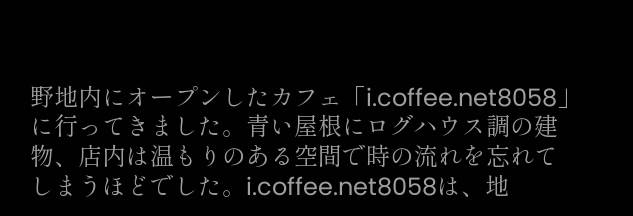野地内にオープンしたカフェ「i.coffee.net8058」に行ってきました。青い屋根にログハウス調の建物、店内は温もりのある空間で時の流れを忘れてしまうほどでした。i.coffee.net8058は、地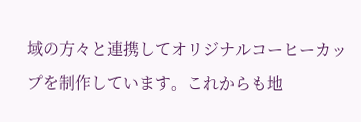域の方々と連携してオリジナルコーヒーカップを制作しています。これからも地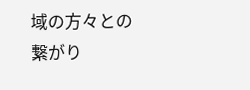域の方々との繋がり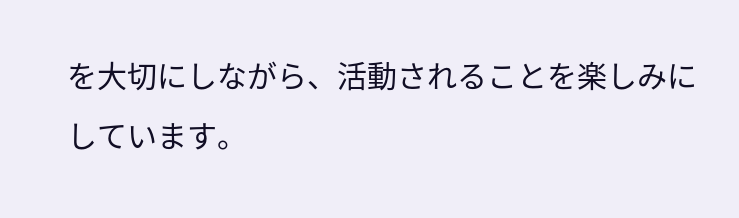を大切にしながら、活動されることを楽しみにしています。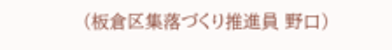(板倉区集落づくり推進員 野口)